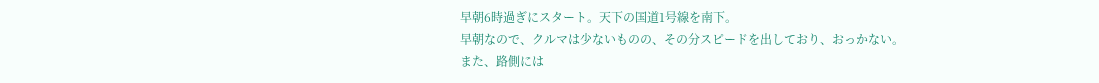早朝6時過ぎにスタート。天下の国道1号線を南下。
早朝なので、クルマは少ないものの、その分スピードを出しており、おっかない。
また、路側には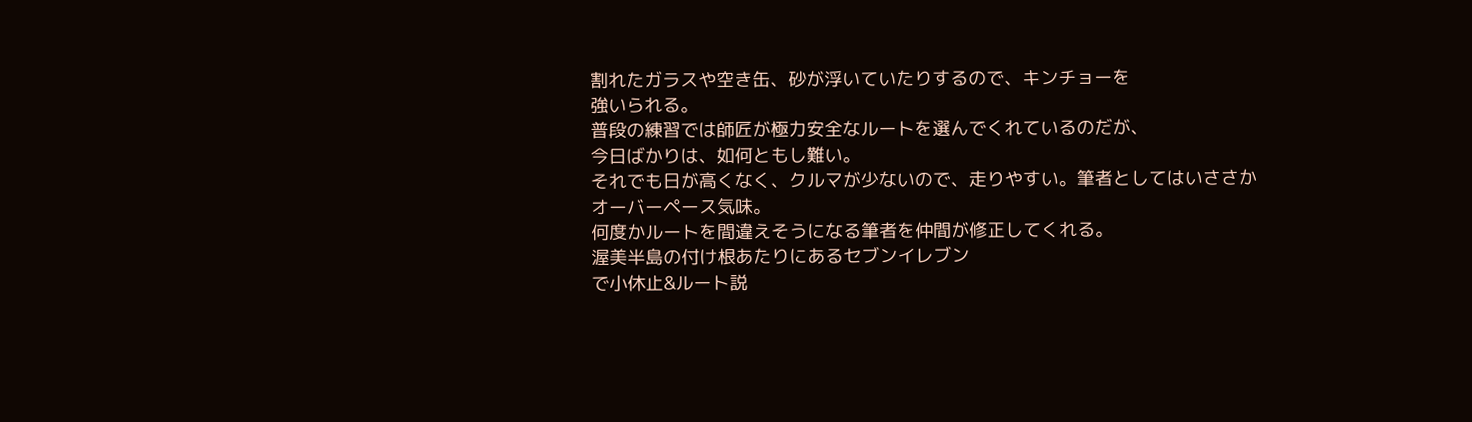割れたガラスや空き缶、砂が浮いていたりするので、キンチョーを
強いられる。
普段の練習では師匠が極力安全なルートを選んでくれているのだが、
今日ばかりは、如何ともし難い。
それでも日が高くなく、クルマが少ないので、走りやすい。筆者としてはいささか
オーバーペース気味。
何度かルートを間違えそうになる筆者を仲間が修正してくれる。
渥美半島の付け根あたりにあるセブンイレブン
で小休止&ルート説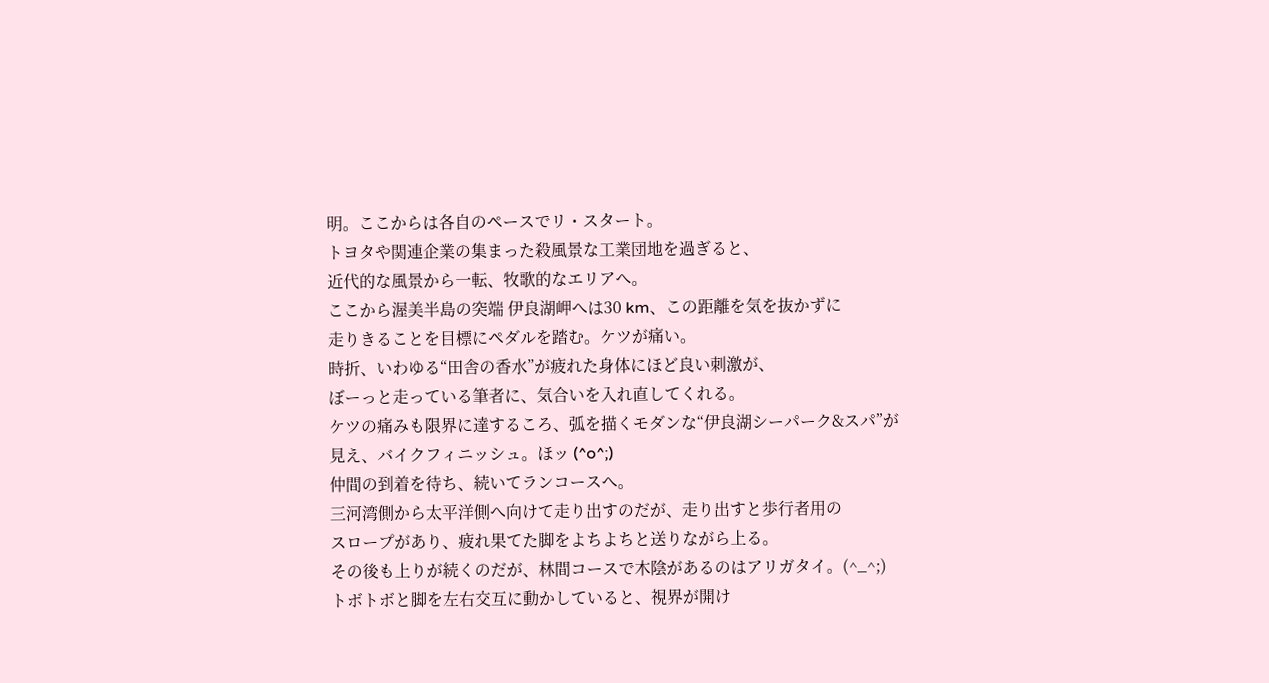明。ここからは各自のペースでリ・スタート。
トヨタや関連企業の集まった殺風景な工業団地を過ぎると、
近代的な風景から一転、牧歌的なエリアへ。
ここから渥美半島の突端 伊良湖岬へは30 km、この距離を気を抜かずに
走りきることを目標にペダルを踏む。ケツが痛い。
時折、いわゆる“田舎の香水”が疲れた身体にほど良い刺激が、
ぼーっと走っている筆者に、気合いを入れ直してくれる。
ケツの痛みも限界に達するころ、弧を描くモダンな“伊良湖シーパーク&スパ”が
見え、バイクフィニッシュ。ほッ (^o^;)
仲間の到着を待ち、続いてランコースへ。
三河湾側から太平洋側へ向けて走り出すのだが、走り出すと歩行者用の
スロープがあり、疲れ果てた脚をよちよちと送りながら上る。
その後も上りが続くのだが、林間コースで木陰があるのはアリガタイ。(^_^;)
トボトボと脚を左右交互に動かしていると、視界が開け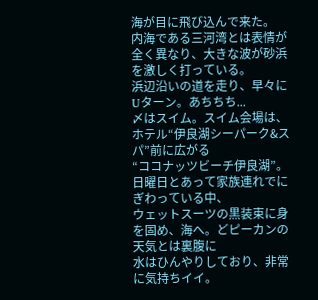海が目に飛び込んで来た。
内海である三河湾とは表情が全く異なり、大きな波が砂浜を激しく打っている。
浜辺沿いの道を走り、早々にUターン。あちちち...
〆はスイム。スイム会場は、ホテル“伊良湖シーパーク&スパ”前に広がる
“ココナッツビーチ伊良湖”。日曜日とあって家族連れでにぎわっている中、
ウェットスーツの黒装束に身を固め、海へ。どピーカンの天気とは裏腹に
水はひんやりしており、非常に気持ちイイ。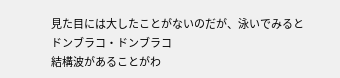見た目には大したことがないのだが、泳いでみるとドンブラコ・ドンブラコ
結構波があることがわ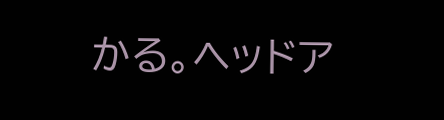かる。ヘッドア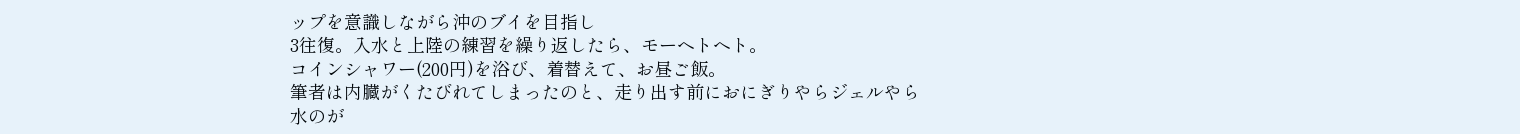ップを意識しながら沖のブイを目指し
3往復。入水と上陸の練習を繰り返したら、モーヘトヘト。
コインシャワー(200円)を浴び、着替えて、お昼ご飯。
筆者は内臓がくたびれてしまったのと、走り出す前におにぎりやらジェルやら
水のが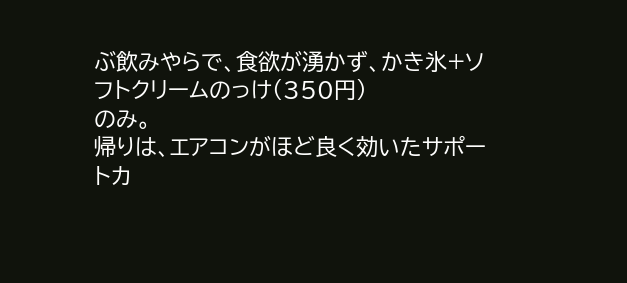ぶ飲みやらで、食欲が湧かず、かき氷+ソフトクリームのっけ(350円)
のみ。
帰りは、エアコンがほど良く効いたサポートカ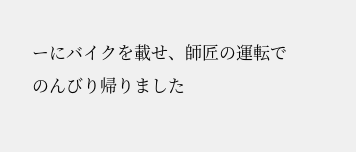ーにバイクを載せ、師匠の運転で
のんびり帰りました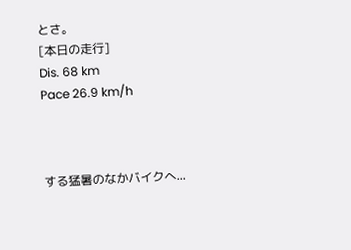とさ。
[本日の走行]
Dis. 68 km
Pace 26.9 km/h



する猛暑のなかバイクへ...